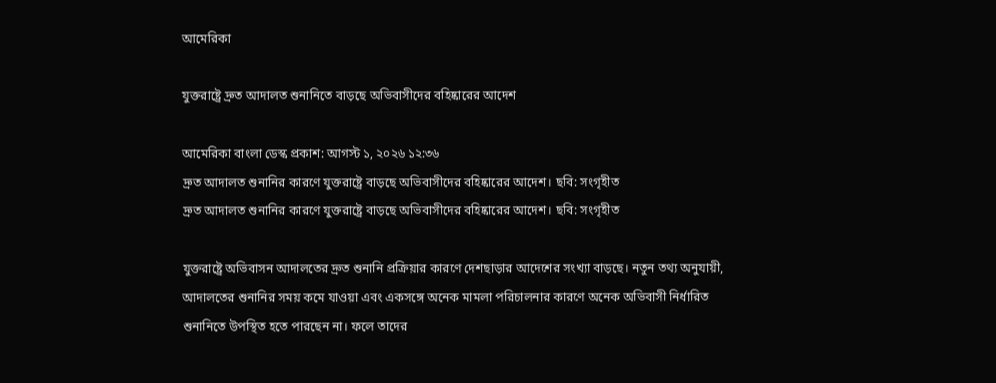আমেরিকা

যুক্তরাষ্ট্রে দ্রুত আদালত শুনানিতে বাড়ছে অভিবাসীদের বহিষ্কারের আদেশ

আমেরিকা বাংলা ডেস্ক প্রকাশ: আগস্ট ১, ২০২৬ ১২:৩৬
দ্রুত আদালত শুনানির কারণে যুক্তরাষ্ট্রে বাড়ছে অভিবাসীদের বহিষ্কারের আদেশ। ছবি: সংগৃহীত
দ্রুত আদালত শুনানির কারণে যুক্তরাষ্ট্রে বাড়ছে অভিবাসীদের বহিষ্কারের আদেশ। ছবি: সংগৃহীত

যুক্তরাষ্ট্রে অভিবাসন আদালতের দ্রুত শুনানি প্রক্রিয়ার কারণে দেশছাড়ার আদেশের সংখ্যা বাড়ছে। নতুন তথ্য অনুযায়ী, আদালতের শুনানির সময় কমে যাওয়া এবং একসঙ্গে অনেক মামলা পরিচালনার কারণে অনেক অভিবাসী নির্ধারিত শুনানিতে উপস্থিত হতে পারছেন না। ফলে তাদের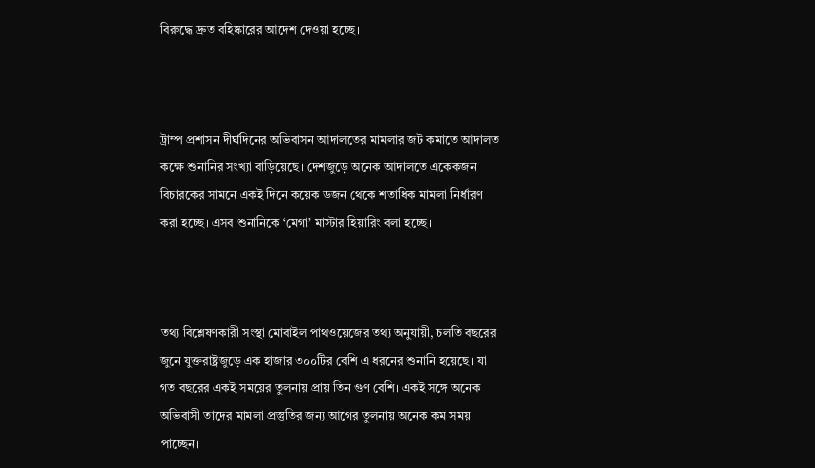বিরুদ্ধে দ্রুত বহিষ্কারের আদেশ দেওয়া হচ্ছে।



ট্রাম্প প্রশাসন দীর্ঘদিনের অভিবাসন আদালতের মামলার জট কমাতে আদালত কক্ষে শুনানির সংখ্যা বাড়িয়েছে। দেশজুড়ে অনেক আদালতে একেকজন বিচারকের সামনে একই দিনে কয়েক ডজন থেকে শতাধিক মামলা নির্ধারণ করা হচ্ছে। এসব শুনানিকে ‘মেগা’ মাস্টার হিয়ারিং বলা হচ্ছে।



তথ্য বিশ্লেষণকারী সংস্থা মোবাইল পাথওয়েজের তথ্য অনুযায়ী, চলতি বছরের জুনে যুক্তরাষ্ট্রজুড়ে এক হাজার ৩০০টির বেশি এ ধরনের শুনানি হয়েছে। যা গত বছরের একই সময়ের তুলনায় প্রায় তিন গুণ বেশি। একই সঙ্গে অনেক অভিবাসী তাদের মামলা প্রস্তুতির জন্য আগের তুলনায় অনেক কম সময় পাচ্ছেন।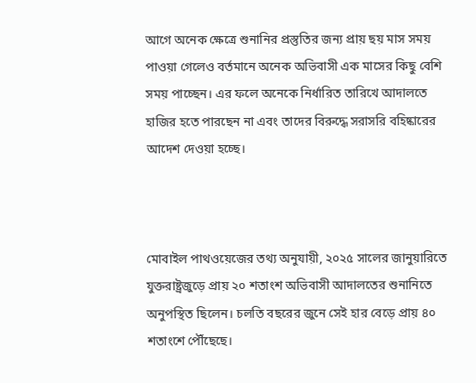আগে অনেক ক্ষেত্রে শুনানির প্রস্তুতির জন্য প্রায় ছয় মাস সময় পাওয়া গেলেও বর্তমানে অনেক অভিবাসী এক মাসের কিছু বেশি সময় পাচ্ছেন। এর ফলে অনেকে নির্ধারিত তারিখে আদালতে হাজির হতে পারছেন না এবং তাদের বিরুদ্ধে সরাসরি বহিষ্কারের আদেশ দেওয়া হচ্ছে।



মোবাইল পাথওয়েজের তথ্য অনুযায়ী, ২০২৫ সালের জানুয়ারিতে যুক্তরাষ্ট্রজুড়ে প্রায় ২০ শতাংশ অভিবাসী আদালতের শুনানিতে অনুপস্থিত ছিলেন। চলতি বছরের জুনে সেই হার বেড়ে প্রায় ৪০ শতাংশে পৌঁছেছে।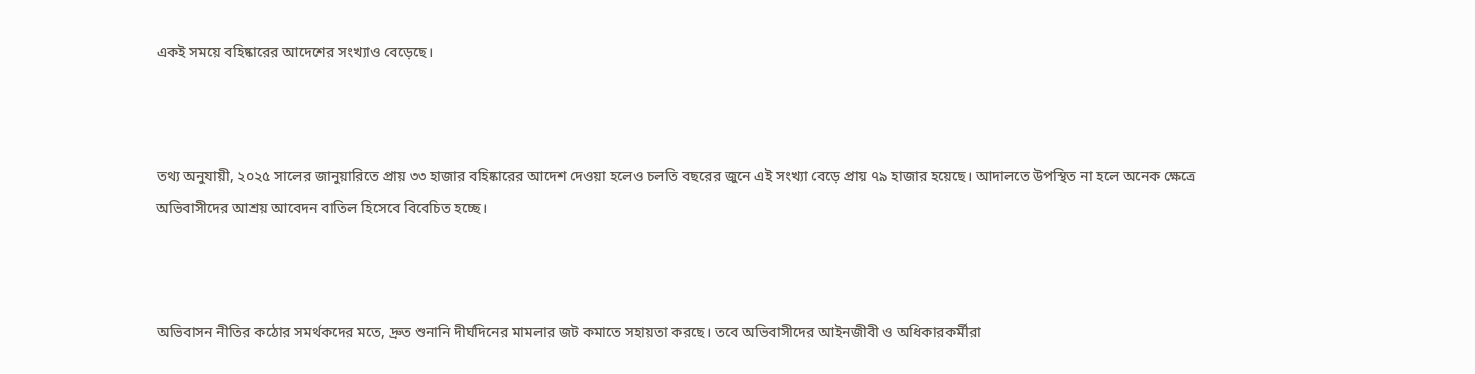একই সময়ে বহিষ্কারের আদেশের সংখ্যাও বেড়েছে।



তথ্য অনুযায়ী, ২০২৫ সালের জানুয়ারিতে প্রায় ৩৩ হাজার বহিষ্কারের আদেশ দেওয়া হলেও চলতি বছরের জুনে এই সংখ্যা বেড়ে প্রায় ৭৯ হাজার হয়েছে। আদালতে উপস্থিত না হলে অনেক ক্ষেত্রে অভিবাসীদের আশ্রয় আবেদন বাতিল হিসেবে বিবেচিত হচ্ছে।



অভিবাসন নীতির কঠোর সমর্থকদের মতে, দ্রুত শুনানি দীর্ঘদিনের মামলার জট কমাতে সহায়তা করছে। তবে অভিবাসীদের আইনজীবী ও অধিকারকর্মীরা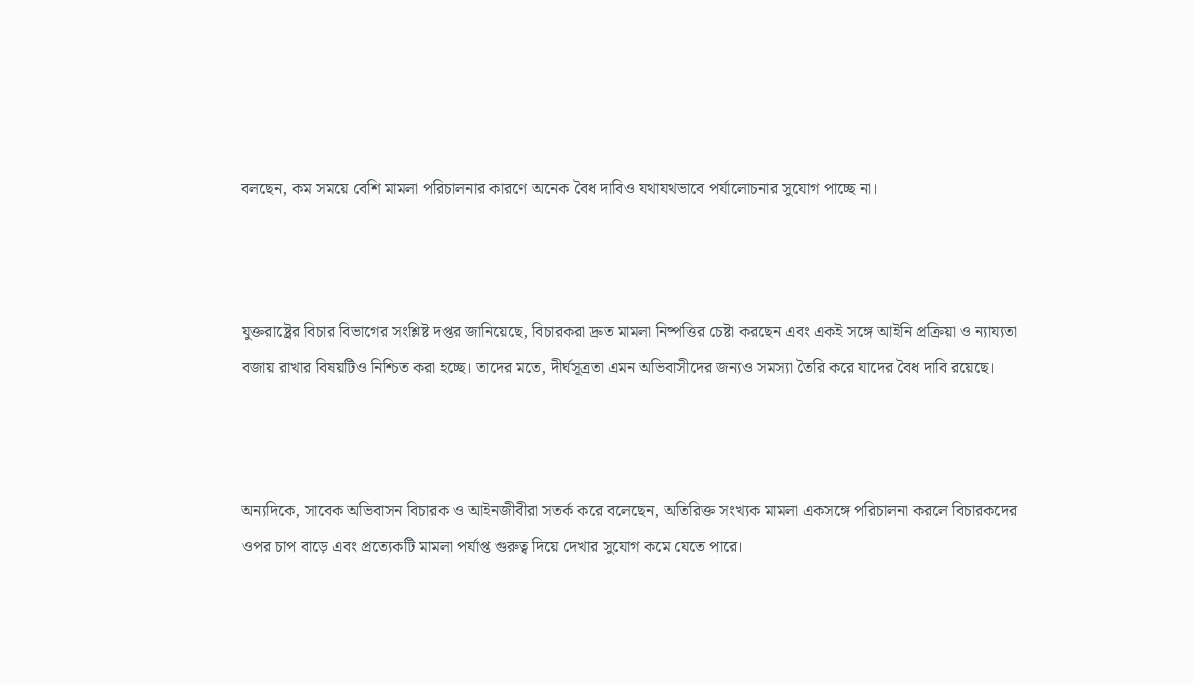বলছেন, কম সময়ে বেশি মামলা পরিচালনার কারণে অনেক বৈধ দাবিও যথাযথভাবে পর্যালোচনার সুযোগ পাচ্ছে না।



যুক্তরাষ্ট্রের বিচার বিভাগের সংশ্লিষ্ট দপ্তর জানিয়েছে, বিচারকরা দ্রুত মামলা নিষ্পত্তির চেষ্টা করছেন এবং একই সঙ্গে আইনি প্রক্রিয়া ও ন্যায্যতা বজায় রাখার বিষয়টিও নিশ্চিত করা হচ্ছে। তাদের মতে, দীর্ঘসূত্রতা এমন অভিবাসীদের জন্যও সমস্যা তৈরি করে যাদের বৈধ দাবি রয়েছে।



অন্যদিকে, সাবেক অভিবাসন বিচারক ও আইনজীবীরা সতর্ক করে বলেছেন, অতিরিক্ত সংখ্যক মামলা একসঙ্গে পরিচালনা করলে বিচারকদের ওপর চাপ বাড়ে এবং প্রত্যেকটি মামলা পর্যাপ্ত গুরুত্ব দিয়ে দেখার সুযোগ কমে যেতে পারে।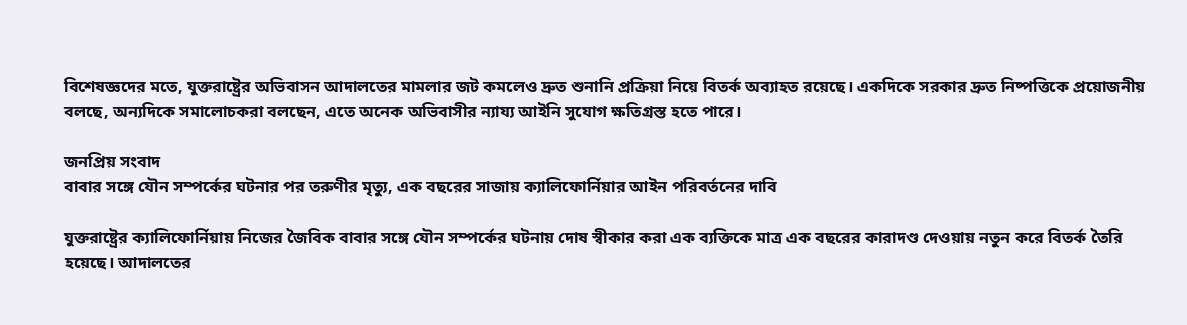বিশেষজ্ঞদের মতে, যুক্তরাষ্ট্রের অভিবাসন আদালতের মামলার জট কমলেও দ্রুত শুনানি প্রক্রিয়া নিয়ে বিতর্ক অব্যাহত রয়েছে। একদিকে সরকার দ্রুত নিষ্পত্তিকে প্রয়োজনীয় বলছে, অন্যদিকে সমালোচকরা বলছেন, এতে অনেক অভিবাসীর ন্যায্য আইনি সুযোগ ক্ষতিগ্রস্ত হতে পারে।

জনপ্রিয় সংবাদ
বাবার সঙ্গে যৌন সম্পর্কের ঘটনার পর তরুণীর মৃত্যু, এক বছরের সাজায় ক্যালিফোর্নিয়ার আইন পরিবর্তনের দাবি

যুক্তরাষ্ট্রের ক্যালিফোর্নিয়ায় নিজের জৈবিক বাবার সঙ্গে যৌন সম্পর্কের ঘটনায় দোষ স্বীকার করা এক ব্যক্তিকে মাত্র এক বছরের কারাদণ্ড দেওয়ায় নতুন করে বিতর্ক তৈরি হয়েছে। আদালতের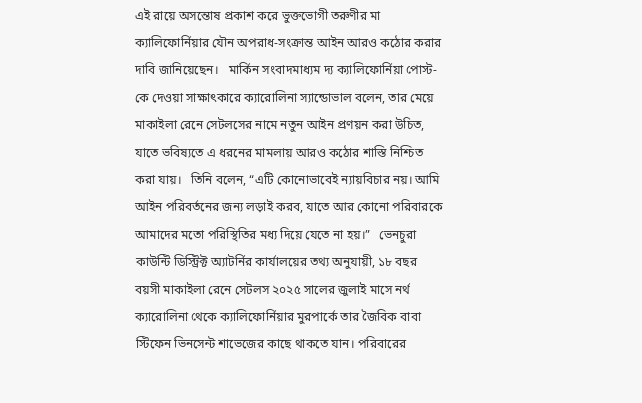এই রায়ে অসন্তোষ প্রকাশ করে ভুক্তভোগী তরুণীর মা ক্যালিফোর্নিয়ার যৌন অপরাধ-সংক্রান্ত আইন আরও কঠোর করার দাবি জানিয়েছেন।   মার্কিন সংবাদমাধ্যম দ্য ক্যালিফোর্নিয়া পোস্ট-কে দেওয়া সাক্ষাৎকারে ক্যারোলিনা স্যান্ডোভাল বলেন, তার মেয়ে মাকাইলা রেনে সেটলসের নামে নতুন আইন প্রণয়ন করা উচিত, যাতে ভবিষ্যতে এ ধরনের মামলায় আরও কঠোর শাস্তি নিশ্চিত করা যায়।   তিনি বলেন, “এটি কোনোভাবেই ন্যায়বিচার নয়। আমি আইন পরিবর্তনের জন্য লড়াই করব, যাতে আর কোনো পরিবারকে আমাদের মতো পরিস্থিতির মধ্য দিয়ে যেতে না হয়।”   ভেনচুরা কাউন্টি ডিস্ট্রিক্ট অ্যাটর্নির কার্যালয়ের তথ্য অনুযায়ী, ১৮ বছর বয়সী মাকাইলা রেনে সেটলস ২০২৫ সালের জুলাই মাসে নর্থ ক্যারোলিনা থেকে ক্যালিফোর্নিয়ার মুরপার্কে তার জৈবিক বাবা স্টিফেন ভিনসেন্ট শাভেজের কাছে থাকতে যান। পরিবারের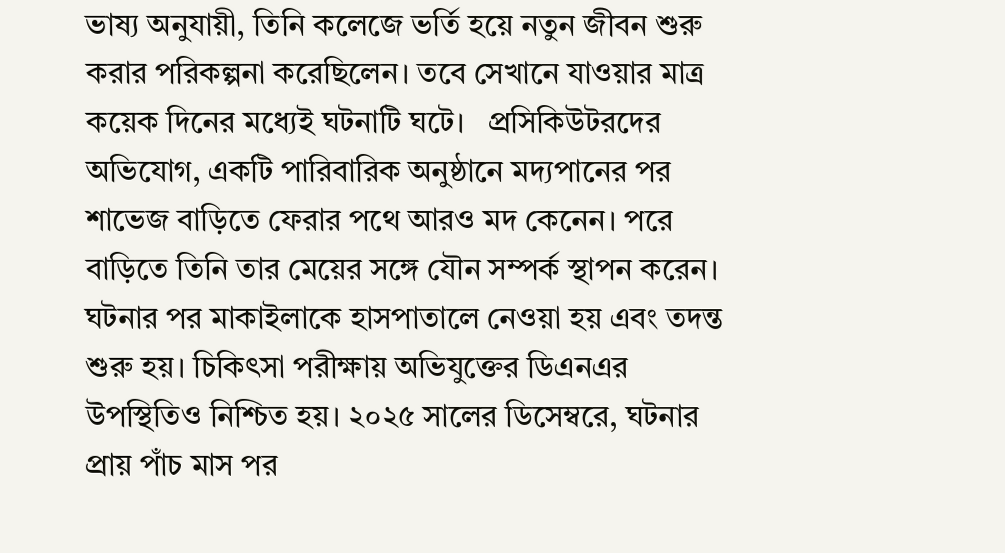ভাষ্য অনুযায়ী, তিনি কলেজে ভর্তি হয়ে নতুন জীবন শুরু করার পরিকল্পনা করেছিলেন। তবে সেখানে যাওয়ার মাত্র কয়েক দিনের মধ্যেই ঘটনাটি ঘটে।   প্রসিকিউটরদের অভিযোগ, একটি পারিবারিক অনুষ্ঠানে মদ্যপানের পর শাভেজ বাড়িতে ফেরার পথে আরও মদ কেনেন। পরে বাড়িতে তিনি তার মেয়ের সঙ্গে যৌন সম্পর্ক স্থাপন করেন। ঘটনার পর মাকাইলাকে হাসপাতালে নেওয়া হয় এবং তদন্ত শুরু হয়। চিকিৎসা পরীক্ষায় অভিযুক্তের ডিএনএর উপস্থিতিও নিশ্চিত হয়। ২০২৫ সালের ডিসেম্বরে, ঘটনার প্রায় পাঁচ মাস পর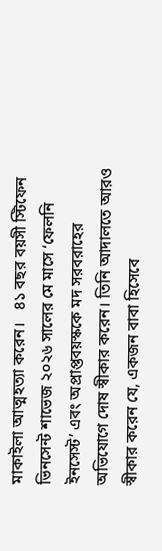মাকাইলা আত্মহত্যা করেন।   ৪১ বছর বয়সী স্টিফেন ভিনসেন্ট শাভেজ ২০২৬ সালের মে মাসে ‘ফেলনি ইনসেস্ট’ এবং অপ্রাপ্তবয়স্ককে মদ সরবরাহের অভিযোগে দোষ স্বীকার করেন। তিনি আদালতে আরও স্বীকার করেন যে, একজন বাবা হিসেবে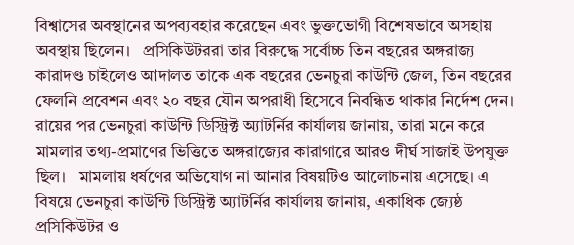বিশ্বাসের অবস্থানের অপব্যবহার করেছেন এবং ভুক্তভোগী বিশেষভাবে অসহায় অবস্থায় ছিলেন।   প্রসিকিউটররা তার বিরুদ্ধে সর্বোচ্চ তিন বছরের অঙ্গরাজ্য কারাদণ্ড চাইলেও আদালত তাকে এক বছরের ভেনচুরা কাউন্টি জেল, তিন বছরের ফেলনি প্রবেশন এবং ২০ বছর যৌন অপরাধী হিসেবে নিবন্ধিত থাকার নির্দেশ দেন। রায়ের পর ভেনচুরা কাউন্টি ডিস্ট্রিক্ট অ্যাটর্নির কার্যালয় জানায়, তারা মনে করে মামলার তথ্য-প্রমাণের ভিত্তিতে অঙ্গরাজ্যের কারাগারে আরও দীর্ঘ সাজাই উপযুক্ত ছিল।   মামলায় ধর্ষণের অভিযোগ না আনার বিষয়টিও আলোচনায় এসেছে। এ বিষয়ে ভেনচুরা কাউন্টি ডিস্ট্রিক্ট অ্যাটর্নির কার্যালয় জানায়, একাধিক জ্যেষ্ঠ প্রসিকিউটর ও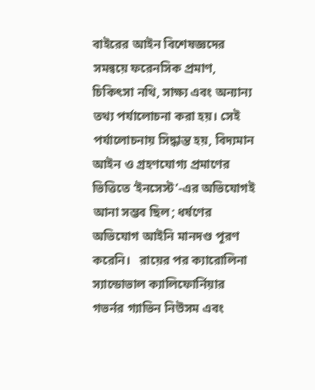বাইরের আইন বিশেষজ্ঞদের সমন্বয়ে ফরেনসিক প্রমাণ, চিকিৎসা নথি, সাক্ষ্য এবং অন্যান্য তথ্য পর্যালোচনা করা হয়। সেই পর্যালোচনায় সিদ্ধান্ত হয়, বিদ্যমান আইন ও গ্রহণযোগ্য প্রমাণের ভিত্তিতে ‘ইনসেস্ট’-এর অভিযোগই আনা সম্ভব ছিল; ধর্ষণের অভিযোগ আইনি মানদণ্ড পূরণ করেনি।   রায়ের পর ক্যারোলিনা স্যান্ডোভাল ক্যালিফোর্নিয়ার গভর্নর গ্যাভিন নিউসম এবং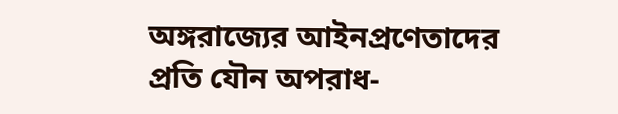অঙ্গরাজ্যের আইনপ্রণেতাদের প্রতি যৌন অপরাধ-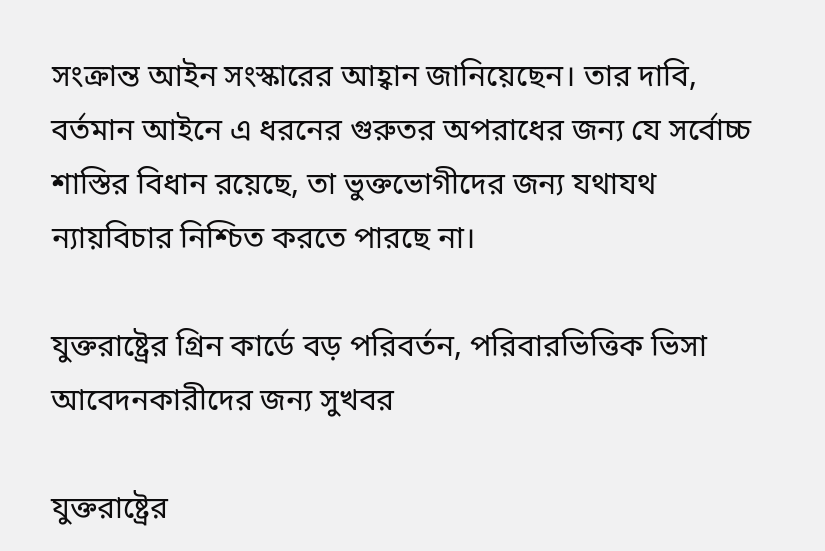সংক্রান্ত আইন সংস্কারের আহ্বান জানিয়েছেন। তার দাবি, বর্তমান আইনে এ ধরনের গুরুতর অপরাধের জন্য যে সর্বোচ্চ শাস্তির বিধান রয়েছে, তা ভুক্তভোগীদের জন্য যথাযথ ন্যায়বিচার নিশ্চিত করতে পারছে না।

যুক্তরাষ্ট্রের গ্রিন কার্ডে বড় পরিবর্তন, পরিবারভিত্তিক ভিসা আবেদনকারীদের জন্য সুখবর

যুক্তরাষ্ট্রের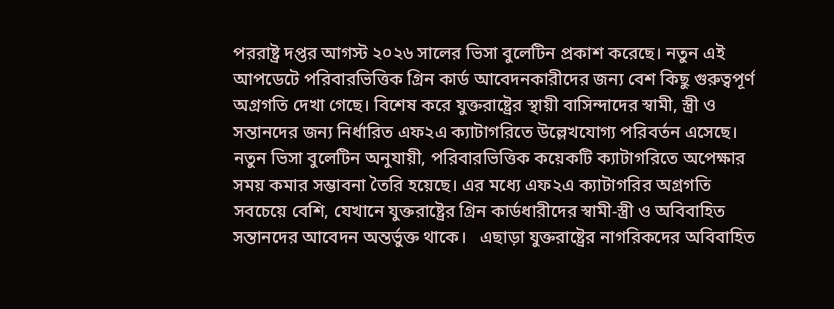পররাষ্ট্র দপ্তর আগস্ট ২০২৬ সালের ভিসা বুলেটিন প্রকাশ করেছে। নতুন এই আপডেটে পরিবারভিত্তিক গ্রিন কার্ড আবেদনকারীদের জন্য বেশ কিছু গুরুত্বপূর্ণ অগ্রগতি দেখা গেছে। বিশেষ করে যুক্তরাষ্ট্রের স্থায়ী বাসিন্দাদের স্বামী, স্ত্রী ও সন্তানদের জন্য নির্ধারিত এফ২এ ক্যাটাগরিতে উল্লেখযোগ্য পরিবর্তন এসেছে।   নতুন ভিসা বুলেটিন অনুযায়ী, পরিবারভিত্তিক কয়েকটি ক্যাটাগরিতে অপেক্ষার সময় কমার সম্ভাবনা তৈরি হয়েছে। এর মধ্যে এফ২এ ক্যাটাগরির অগ্রগতি সবচেয়ে বেশি, যেখানে যুক্তরাষ্ট্রের গ্রিন কার্ডধারীদের স্বামী-স্ত্রী ও অবিবাহিত সন্তানদের আবেদন অন্তর্ভুক্ত থাকে।   এছাড়া যুক্তরাষ্ট্রের নাগরিকদের অবিবাহিত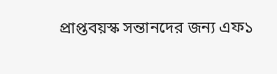প্রাপ্তবয়স্ক সন্তানদের জন্য এফ১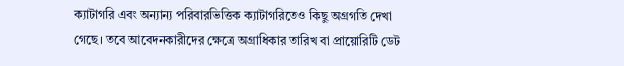ক্যাটাগরি এবং অন্যান্য পরিবারভিত্তিক ক্যাটাগরিতেও কিছু অগ্রগতি দেখা গেছে। তবে আবেদনকারীদের ক্ষেত্রে অগ্রাধিকার তারিখ বা প্রায়োরিটি ডেট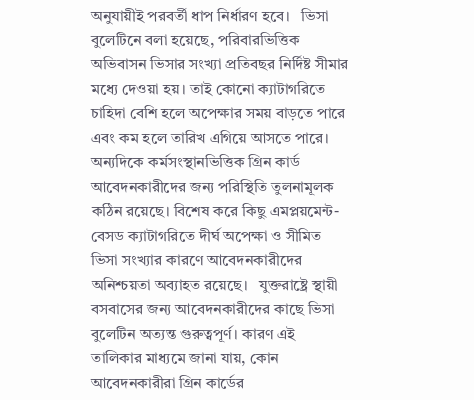অনুযায়ীই পরবর্তী ধাপ নির্ধারণ হবে।   ভিসা বুলেটিনে বলা হয়েছে, পরিবারভিত্তিক অভিবাসন ভিসার সংখ্যা প্রতিবছর নির্দিষ্ট সীমার মধ্যে দেওয়া হয়। তাই কোনো ক্যাটাগরিতে চাহিদা বেশি হলে অপেক্ষার সময় বাড়তে পারে এবং কম হলে তারিখ এগিয়ে আসতে পারে।   অন্যদিকে কর্মসংস্থানভিত্তিক গ্রিন কার্ড আবেদনকারীদের জন্য পরিস্থিতি তুলনামূলক কঠিন রয়েছে। বিশেষ করে কিছু এমপ্লয়মেন্ট-বেসড ক্যাটাগরিতে দীর্ঘ অপেক্ষা ও সীমিত ভিসা সংখ্যার কারণে আবেদনকারীদের অনিশ্চয়তা অব্যাহত রয়েছে।   যুক্তরাষ্ট্রে স্থায়ী বসবাসের জন্য আবেদনকারীদের কাছে ভিসা বুলেটিন অত্যন্ত গুরুত্বপূর্ণ। কারণ এই তালিকার মাধ্যমে জানা যায়, কোন আবেদনকারীরা গ্রিন কার্ডের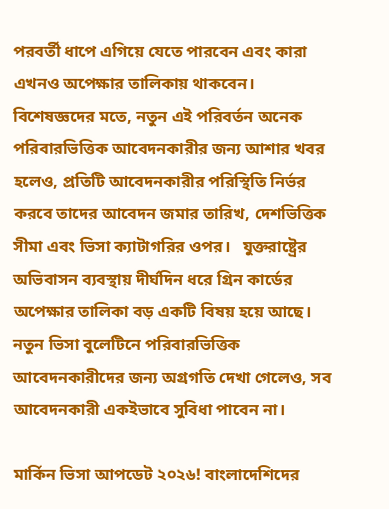পরবর্তী ধাপে এগিয়ে যেতে পারবেন এবং কারা এখনও অপেক্ষার তালিকায় থাকবেন।   বিশেষজ্ঞদের মতে, নতুন এই পরিবর্তন অনেক পরিবারভিত্তিক আবেদনকারীর জন্য আশার খবর হলেও, প্রতিটি আবেদনকারীর পরিস্থিতি নির্ভর করবে তাদের আবেদন জমার তারিখ, দেশভিত্তিক সীমা এবং ভিসা ক্যাটাগরির ওপর।   যুক্তরাষ্ট্রের অভিবাসন ব্যবস্থায় দীর্ঘদিন ধরে গ্রিন কার্ডের অপেক্ষার তালিকা বড় একটি বিষয় হয়ে আছে। নতুন ভিসা বুলেটিনে পরিবারভিত্তিক আবেদনকারীদের জন্য অগ্রগতি দেখা গেলেও, সব আবেদনকারী একইভাবে সুবিধা পাবেন না।

মার্কিন ভিসা আপডেট ২০২৬! বাংলাদেশিদের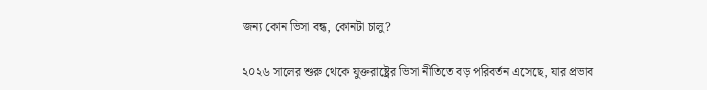জন্য কোন ভিসা বন্ধ, কোনটা চালু?

২০২৬ সালের শুরু থেকে যুক্তরাষ্ট্রের ভিসা নীতিতে বড় পরিবর্তন এসেছে, যার প্রভাব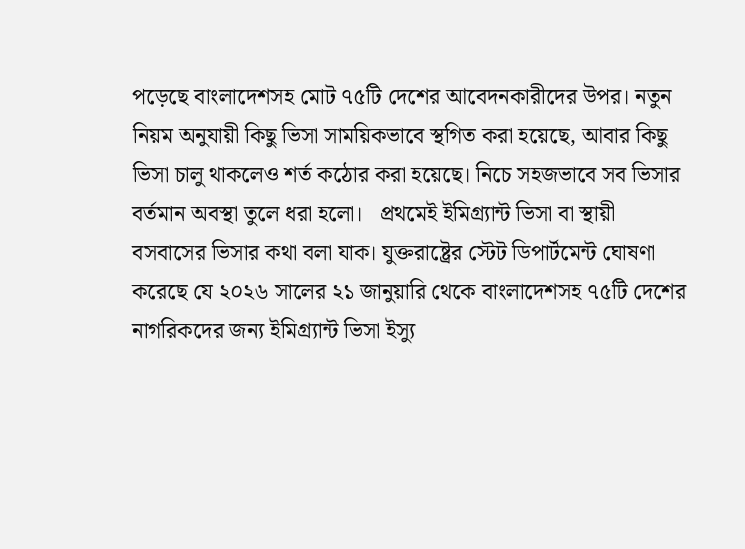পড়েছে বাংলাদেশসহ মোট ৭৫টি দেশের আবেদনকারীদের উপর। নতুন নিয়ম অনুযায়ী কিছু ভিসা সাময়িকভাবে স্থগিত করা হয়েছে, আবার কিছু ভিসা চালু থাকলেও শর্ত কঠোর করা হয়েছে। নিচে সহজভাবে সব ভিসার বর্তমান অবস্থা তুলে ধরা হলো।   প্রথমেই ইমিগ্র্যান্ট ভিসা বা স্থায়ী বসবাসের ভিসার কথা বলা যাক। যুক্তরাষ্ট্রের স্টেট ডিপার্টমেন্ট ঘোষণা করেছে যে ২০২৬ সালের ২১ জানুয়ারি থেকে বাংলাদেশসহ ৭৫টি দেশের নাগরিকদের জন্য ইমিগ্র্যান্ট ভিসা ইস্যু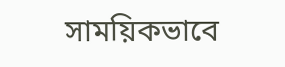সাময়িকভাবে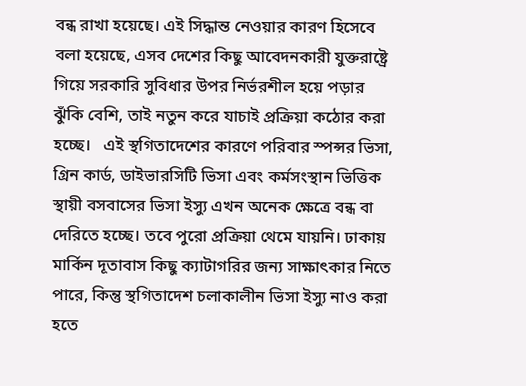বন্ধ রাখা হয়েছে। এই সিদ্ধান্ত নেওয়ার কারণ হিসেবে বলা হয়েছে, এসব দেশের কিছু আবেদনকারী যুক্তরাষ্ট্রে গিয়ে সরকারি সুবিধার উপর নির্ভরশীল হয়ে পড়ার ঝুঁকি বেশি, তাই নতুন করে যাচাই প্রক্রিয়া কঠোর করা হচ্ছে।   এই স্থগিতাদেশের কারণে পরিবার স্পন্সর ভিসা, গ্রিন কার্ড, ডাইভারসিটি ভিসা এবং কর্মসংস্থান ভিত্তিক স্থায়ী বসবাসের ভিসা ইস্যু এখন অনেক ক্ষেত্রে বন্ধ বা দেরিতে হচ্ছে। তবে পুরো প্রক্রিয়া থেমে যায়নি। ঢাকায় মার্কিন দূতাবাস কিছু ক্যাটাগরির জন্য সাক্ষাৎকার নিতে পারে, কিন্তু স্থগিতাদেশ চলাকালীন ভিসা ইস্যু নাও করা হতে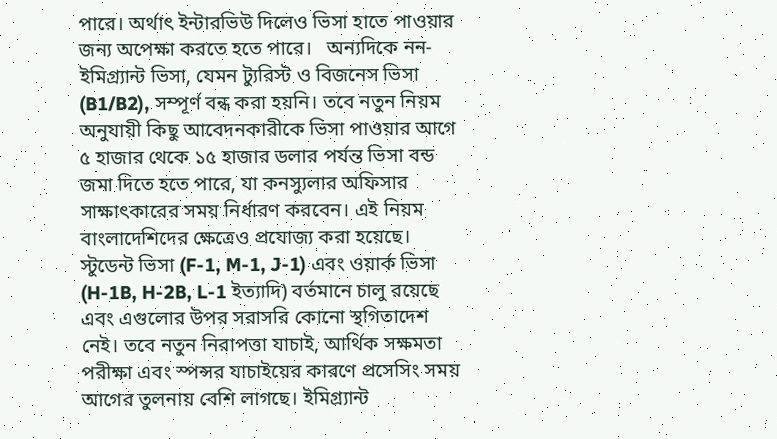পারে। অর্থাৎ ইন্টারভিউ দিলেও ভিসা হাতে পাওয়ার জন্য অপেক্ষা করতে হতে পারে।   অন্যদিকে নন-ইমিগ্র্যান্ট ভিসা, যেমন ট্যুরিস্ট ও বিজনেস ভিসা (B1/B2), সম্পূর্ণ বন্ধ করা হয়নি। তবে নতুন নিয়ম অনুযায়ী কিছু আবেদনকারীকে ভিসা পাওয়ার আগে ৫ হাজার থেকে ১৫ হাজার ডলার পর্যন্ত ভিসা বন্ড জমা দিতে হতে পারে, যা কনস্যুলার অফিসার সাক্ষাৎকারের সময় নির্ধারণ করবেন। এই নিয়ম বাংলাদেশিদের ক্ষেত্রেও প্রযোজ্য করা হয়েছে।   স্টুডেন্ট ভিসা (F-1, M-1, J-1) এবং ওয়ার্ক ভিসা (H-1B, H-2B, L-1 ইত্যাদি) বর্তমানে চালু রয়েছে এবং এগুলোর উপর সরাসরি কোনো স্থগিতাদেশ নেই। তবে নতুন নিরাপত্তা যাচাই, আর্থিক সক্ষমতা পরীক্ষা এবং স্পন্সর যাচাইয়ের কারণে প্রসেসিং সময় আগের তুলনায় বেশি লাগছে। ইমিগ্র্যান্ট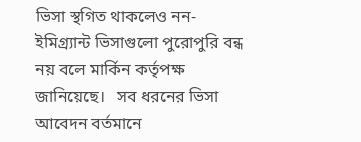ভিসা স্থগিত থাকলেও নন-ইমিগ্র্যান্ট ভিসাগুলো পুরোপুরি বন্ধ নয় বলে মার্কিন কর্তৃপক্ষ জানিয়েছে।   সব ধরনের ভিসা আবেদন বর্তমানে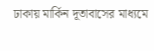ঢাকায় মার্কিন দূতাবাসের মাধ্যমে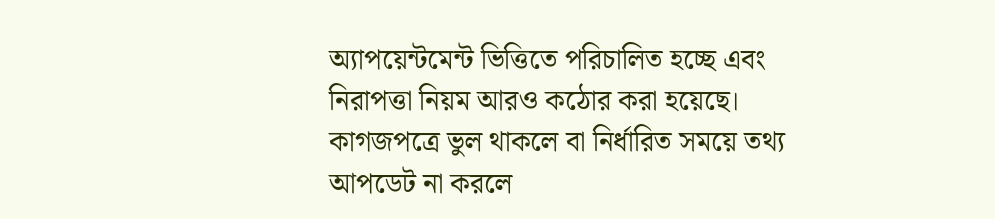অ্যাপয়েন্টমেন্ট ভিত্তিতে পরিচালিত হচ্ছে এবং নিরাপত্তা নিয়ম আরও কঠোর করা হয়েছে। কাগজপত্রে ভুল থাকলে বা নির্ধারিত সময়ে তথ্য আপডেট না করলে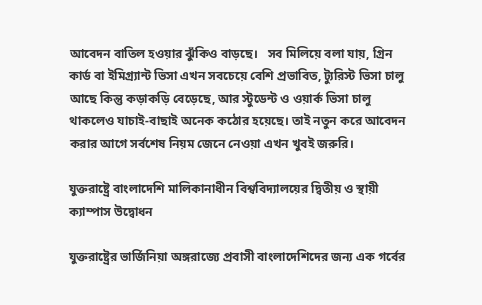আবেদন বাতিল হওয়ার ঝুঁকিও বাড়ছে।   সব মিলিয়ে বলা যায়, গ্রিন কার্ড বা ইমিগ্র্যান্ট ভিসা এখন সবচেয়ে বেশি প্রভাবিত, ট্যুরিস্ট ভিসা চালু আছে কিন্তু কড়াকড়ি বেড়েছে, আর স্টুডেন্ট ও ওয়ার্ক ভিসা চালু থাকলেও যাচাই-বাছাই অনেক কঠোর হয়েছে। তাই নতুন করে আবেদন করার আগে সর্বশেষ নিয়ম জেনে নেওয়া এখন খুবই জরুরি।

যুক্তরাষ্ট্রে বাংলাদেশি মালিকানাধীন বিশ্ববিদ্যালয়ের দ্বিতীয় ও স্থায়ী ক্যাম্পাস উদ্বোধন

যুক্তরাষ্ট্রের ভার্জিনিয়া অঙ্গরাজ্যে প্রবাসী বাংলাদেশিদের জন্য এক গর্বের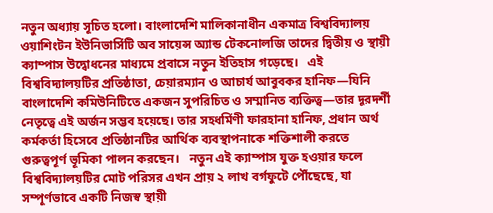নতুন অধ্যায় সূচিত হলো। বাংলাদেশি মালিকানাধীন একমাত্র বিশ্ববিদ্যালয় ওয়াশিংটন ইউনিভার্সিটি অব সায়েন্স অ্যান্ড টেকনোলজি তাদের দ্বিতীয় ও স্থায়ী ক্যাম্পাস উদ্বোধনের মাধ্যমে প্রবাসে নতুন ইতিহাস গড়েছে।   এই বিশ্ববিদ্যালয়টির প্রতিষ্ঠাতা, চেয়ারম্যান ও আচার্য আবুবকর হানিফ—যিনি বাংলাদেশি কমিউনিটিতে একজন সুপরিচিত ও সম্মানিত ব্যক্তিত্ব—তার দূরদর্শী নেতৃত্বে এই অর্জন সম্ভব হয়েছে। তার সহধর্মিণী ফারহানা হানিফ, প্রধান অর্থ কর্মকর্তা হিসেবে প্রতিষ্ঠানটির আর্থিক ব্যবস্থাপনাকে শক্তিশালী করতে গুরুত্বপূর্ণ ভূমিকা পালন করছেন।   নতুন এই ক্যাম্পাস যুক্ত হওয়ার ফলে বিশ্ববিদ্যালয়টির মোট পরিসর এখন প্রায় ২ লাখ বর্গফুটে পৌঁছেছে, যা সম্পূর্ণভাবে একটি নিজস্ব স্থায়ী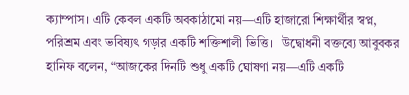ক্যাম্পাস। এটি কেবল একটি অবকাঠামো নয়—এটি হাজারো শিক্ষার্থীর স্বপ্ন, পরিশ্রম এবং ভবিষ্যৎ গড়ার একটি শক্তিশালী ভিত্তি।   উদ্বোধনী বক্তব্যে আবুবকর হানিফ বলেন, “আজকের দিনটি শুধু একটি ঘোষণা নয়—এটি একটি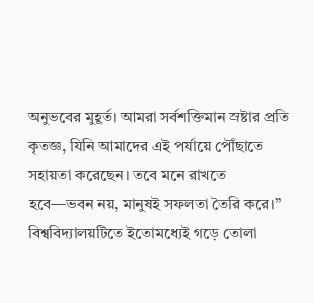অনুভবের মুহূর্ত। আমরা সর্বশক্তিমান স্রষ্টার প্রতি কৃতজ্ঞ, যিনি আমাদের এই পর্যায়ে পৌঁছাতে সহায়তা করেছেন। তবে মনে রাখতে হবে—ভবন নয়, মানুষই সফলতা তৈরি করে।”   বিশ্ববিদ্যালয়টিতে ইতোমধ্যেই গড়ে তোলা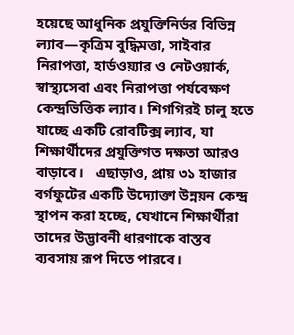হয়েছে আধুনিক প্রযুক্তিনির্ভর বিভিন্ন ল্যাব—কৃত্রিম বুদ্ধিমত্তা, সাইবার নিরাপত্তা, হার্ডওয়্যার ও নেটওয়ার্ক, স্বাস্থ্যসেবা এবং নিরাপত্তা পর্যবেক্ষণ কেন্দ্রভিত্তিক ল্যাব। শিগগিরই চালু হতে যাচ্ছে একটি রোবটিক্স ল্যাব, যা শিক্ষার্থীদের প্রযুক্তিগত দক্ষতা আরও বাড়াবে।   এছাড়াও, প্রায় ৩১ হাজার বর্গফুটের একটি উদ্যোক্তা উন্নয়ন কেন্দ্র স্থাপন করা হচ্ছে, যেখানে শিক্ষার্থীরা তাদের উদ্ভাবনী ধারণাকে বাস্তব ব্যবসায় রূপ দিতে পারবে।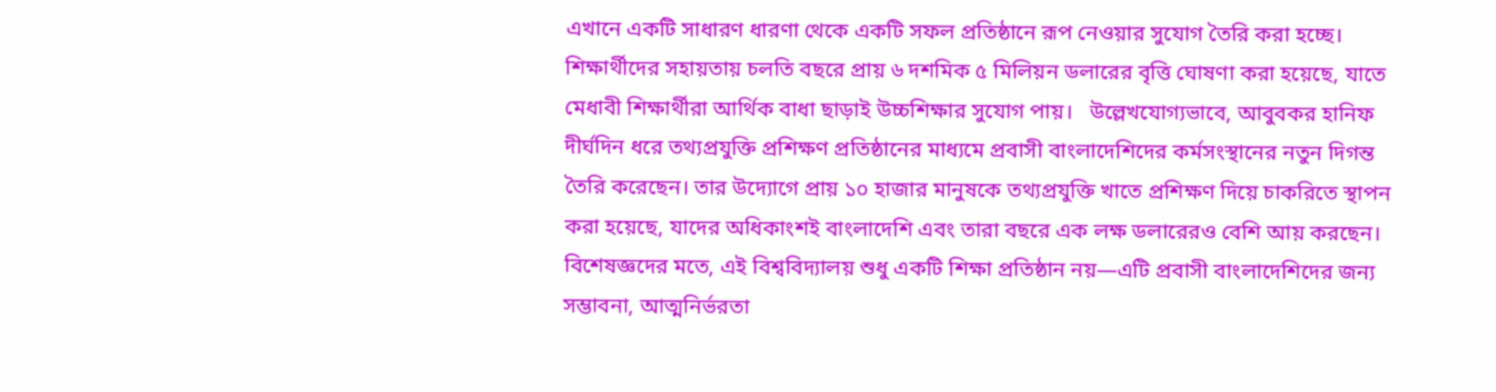এখানে একটি সাধারণ ধারণা থেকে একটি সফল প্রতিষ্ঠানে রূপ নেওয়ার সুযোগ তৈরি করা হচ্ছে।   শিক্ষার্থীদের সহায়তায় চলতি বছরে প্রায় ৬ দশমিক ৫ মিলিয়ন ডলারের বৃত্তি ঘোষণা করা হয়েছে, যাতে মেধাবী শিক্ষার্থীরা আর্থিক বাধা ছাড়াই উচ্চশিক্ষার সুযোগ পায়।   উল্লেখযোগ্যভাবে, আবুবকর হানিফ দীর্ঘদিন ধরে তথ্যপ্রযুক্তি প্রশিক্ষণ প্রতিষ্ঠানের মাধ্যমে প্রবাসী বাংলাদেশিদের কর্মসংস্থানের নতুন দিগন্ত তৈরি করেছেন। তার উদ্যোগে প্রায় ১০ হাজার মানুষকে তথ্যপ্রযুক্তি খাতে প্রশিক্ষণ দিয়ে চাকরিতে স্থাপন করা হয়েছে, যাদের অধিকাংশই বাংলাদেশি এবং তারা বছরে এক লক্ষ ডলারেরও বেশি আয় করছেন।   বিশেষজ্ঞদের মতে, এই বিশ্ববিদ্যালয় শুধু একটি শিক্ষা প্রতিষ্ঠান নয়—এটি প্রবাসী বাংলাদেশিদের জন্য সম্ভাবনা, আত্মনির্ভরতা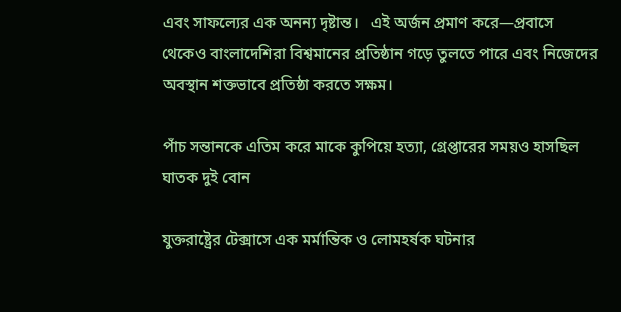এবং সাফল্যের এক অনন্য দৃষ্টান্ত।   এই অর্জন প্রমাণ করে—প্রবাসে থেকেও বাংলাদেশিরা বিশ্বমানের প্রতিষ্ঠান গড়ে তুলতে পারে এবং নিজেদের অবস্থান শক্তভাবে প্রতিষ্ঠা করতে সক্ষম।

পাঁচ সন্তানকে এতিম করে মাকে কুপিয়ে হত্যা, গ্রেপ্তারের সময়ও হাসছিল ঘাতক দুই বোন

যুক্তরাষ্ট্রের টেক্সাসে এক মর্মান্তিক ও লোমহর্ষক ঘটনার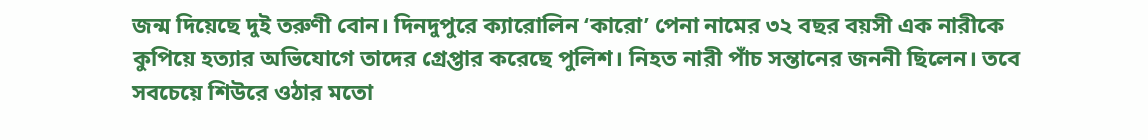জন্ম দিয়েছে দুই তরুণী বোন। দিনদুপুরে ক্যারোলিন ‘কারো’ পেনা নামের ৩২ বছর বয়সী এক নারীকে কুপিয়ে হত্যার অভিযোগে তাদের গ্রেপ্তার করেছে পুলিশ। নিহত নারী পাঁচ সন্তানের জননী ছিলেন। তবে সবচেয়ে শিউরে ওঠার মতো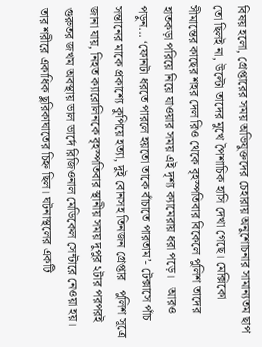বিষয় হলো, গ্রেপ্তারের সময় অভিযুক্তদের চেহারায় অনুশোচনার সামান্যতম ছাপ তো ছিলই না, উল্টো তাদের মুখে পৈশাচিক হাসি দেখা গেছে। মেক্সিকো সীমান্তের কাছের শহর দেল রিও থেকে বৃহস্পতিবার বিকেলে পুলিশ তাদের হাতকড়া পরিয়ে নিয়ে যাওয়ার সময় এই দৃশ্য ক্যামেরায় ধরা পড়ে।   আরও পড়ুন... ‘ফোনটা ধরতে পারলে হয়তো তাকে বাঁচাতে পারতাম’- টেক্সাসে পাঁচ সন্তানের মাকে প্রকাশ্যে কুপিয়ে হত্যা, দুই বোনসহ তিনজন গ্রেপ্তার   পুলিশ সূত্রে জানা যায়, নিহত ক্যারোলিনকে বৃহস্পতিবার স্থানীয় সময় দুপুর ২টার পরপরই গুরুতর জখম অবস্থায় ভাল ভার্দে রিজিওনাল মেডিকেল সেন্টারে নেওয়া হয়। তার শরীরে একাধিক ছুরিকাঘাতের চিহ্ন ছিল। ঘটনাস্থলের একটি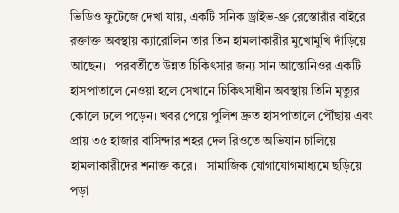ভিডিও ফুটেজে দেখা যায়, একটি সনিক ড্রাইভ-থ্রু রেস্তোরাঁর বাইরে রক্তাক্ত অবস্থায় ক্যারোলিন তার তিন হামলাকারীর মুখোমুখি দাঁড়িয়ে আছেন।   পরবর্তীতে উন্নত চিকিৎসার জন্য সান আন্তোনিওর একটি হাসপাতালে নেওয়া হলে সেখানে চিকিৎসাধীন অবস্থায় তিনি মৃত্যুর কোলে ঢলে পড়েন। খবর পেয়ে পুলিশ দ্রুত হাসপাতালে পৌঁছায় এবং প্রায় ৩৫ হাজার বাসিন্দার শহর দেল রিওতে অভিযান চালিয়ে হামলাকারীদের শনাক্ত করে।   সামাজিক যোগাযোগমাধ্যমে ছড়িয়ে পড়া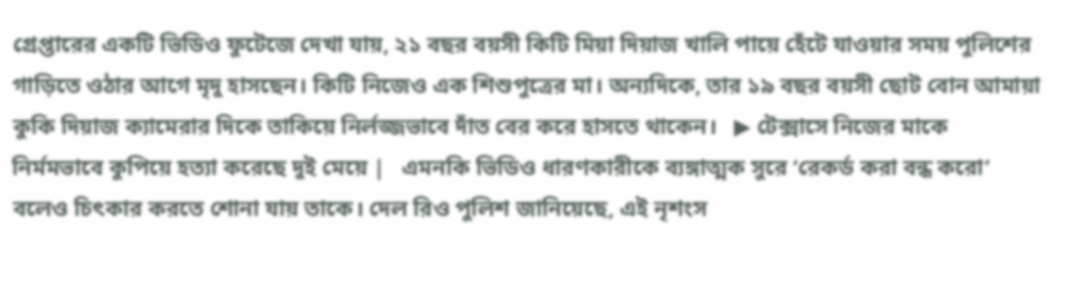গ্রেপ্তারের একটি ভিডিও ফুটেজে দেখা যায়, ২১ বছর বয়সী কিটি মিয়া দিয়াজ খালি পায়ে হেঁটে যাওয়ার সময় পুলিশের গাড়িতে ওঠার আগে মৃদু হাসছেন। কিটি নিজেও এক শিশুপুত্রের মা। অন্যদিকে, তার ১৯ বছর বয়সী ছোট বোন আমায়া কুকি দিয়াজ ক্যামেরার দিকে তাকিয়ে নির্লজ্জভাবে দাঁত বের করে হাসতে থাকেন।   ▶ টেক্সাসে নিজের মাকে নির্মমভাবে কুপিয়ে হত্যা করেছে দুই মেয়ে |   এমনকি ভিডিও ধারণকারীকে ব্যঙ্গাত্মক সুরে ‘রেকর্ড করা বন্ধ করো’ বলেও চিৎকার করতে শোনা যায় তাকে। দেল রিও পুলিশ জানিয়েছে, এই নৃশংস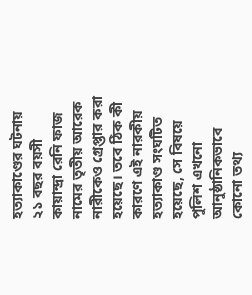হত্যাকাণ্ডের ঘটনায় ২১ বছর বয়সী কায়ান্দ্রা রেনি ফাজ নামের তৃতীয় আরেক নারীকেও গ্রেপ্তার করা হয়েছে। তবে ঠিক কী কারণে এই নারকীয় হত্যাকাণ্ড সংঘটিত হয়েছে, সে বিষয়ে পুলিশ এখনো আনুষ্ঠানিকভাবে কোনো তথ্য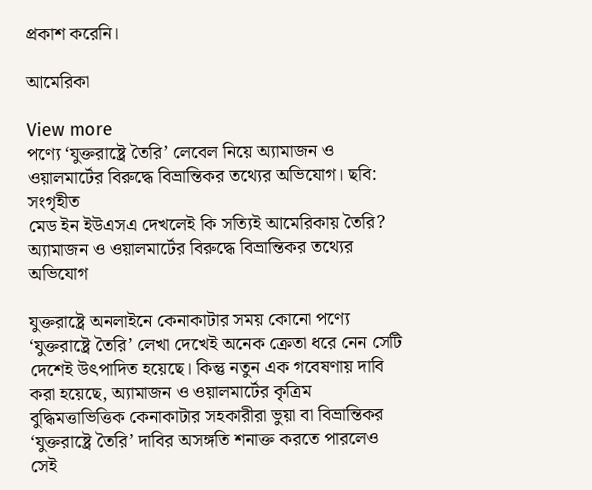প্রকাশ করেনি।

আমেরিকা

View more
পণ্যে ‘যুক্তরাষ্ট্রে তৈরি’ লেবেল নিয়ে অ্যামাজন ও ওয়ালমার্টের বিরুদ্ধে বিভ্রান্তিকর তথ্যের অভিযোগ। ছবি: সংগৃহীত
মেড ইন ইউএসএ দেখলেই কি সত্যিই আমেরিকায় তৈরি? অ্যামাজন ও ওয়ালমার্টের বিরুদ্ধে বিভ্রান্তিকর তথ্যের অভিযোগ

যুক্তরাষ্ট্রে অনলাইনে কেনাকাটার সময় কোনো পণ্যে ‘যুক্তরাষ্ট্রে তৈরি’ লেখা দেখেই অনেক ক্রেতা ধরে নেন সেটি দেশেই উৎপাদিত হয়েছে। কিন্তু নতুন এক গবেষণায় দাবি করা হয়েছে, অ্যামাজন ও ওয়ালমার্টের কৃত্রিম বুদ্ধিমত্তাভিত্তিক কেনাকাটার সহকারীরা ভুয়া বা বিভ্রান্তিকর ‘যুক্তরাষ্ট্রে তৈরি’ দাবির অসঙ্গতি শনাক্ত করতে পারলেও সেই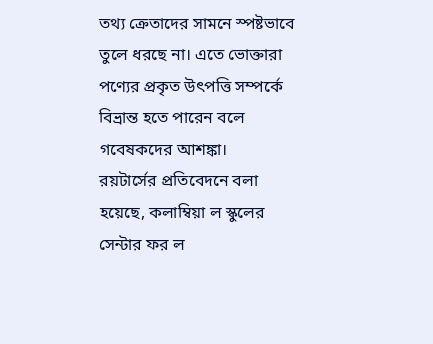তথ্য ক্রেতাদের সামনে স্পষ্টভাবে তুলে ধরছে না। এতে ভোক্তারা পণ্যের প্রকৃত উৎপত্তি সম্পর্কে বিভ্রান্ত হতে পারেন বলে গবেষকদের আশঙ্কা।   রয়টার্সের প্রতিবেদনে বলা হয়েছে, কলাম্বিয়া ল স্কুলের সেন্টার ফর ল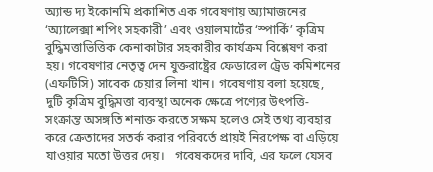অ্যান্ড দ্য ইকোনমি প্রকাশিত এক গবেষণায় অ্যামাজনের ‘অ্যালেক্সা শপিং সহকারী’ এবং ওয়ালমার্টের ‘স্পার্কি’ কৃত্রিম বুদ্ধিমত্তাভিত্তিক কেনাকাটার সহকারীর কার্যক্রম বিশ্লেষণ করা হয়। গবেষণার নেতৃত্ব দেন যুক্তরাষ্ট্রের ফেডারেল ট্রেড কমিশনের (এফটিসি) সাবেক চেয়ার লিনা খান। গবেষণায় বলা হয়েছে, দুটি কৃত্রিম বুদ্ধিমত্তা ব্যবস্থা অনেক ক্ষেত্রে পণ্যের উৎপত্তি-সংক্রান্ত অসঙ্গতি শনাক্ত করতে সক্ষম হলেও সেই তথ্য ব্যবহার করে ক্রেতাদের সতর্ক করার পরিবর্তে প্রায়ই নিরপেক্ষ বা এড়িয়ে যাওয়ার মতো উত্তর দেয়।   গবেষকদের দাবি, এর ফলে যেসব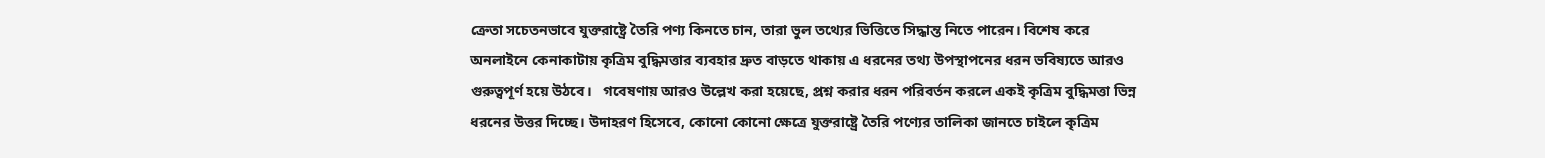ক্রেতা সচেতনভাবে যুক্তরাষ্ট্রে তৈরি পণ্য কিনতে চান, তারা ভুল তথ্যের ভিত্তিতে সিদ্ধান্ত নিতে পারেন। বিশেষ করে অনলাইনে কেনাকাটায় কৃত্রিম বুদ্ধিমত্তার ব্যবহার দ্রুত বাড়তে থাকায় এ ধরনের তথ্য উপস্থাপনের ধরন ভবিষ্যতে আরও গুরুত্বপূর্ণ হয়ে উঠবে।   গবেষণায় আরও উল্লেখ করা হয়েছে, প্রশ্ন করার ধরন পরিবর্তন করলে একই কৃত্রিম বুদ্ধিমত্তা ভিন্ন ধরনের উত্তর দিচ্ছে। উদাহরণ হিসেবে, কোনো কোনো ক্ষেত্রে যুক্তরাষ্ট্রে তৈরি পণ্যের তালিকা জানতে চাইলে কৃত্রিম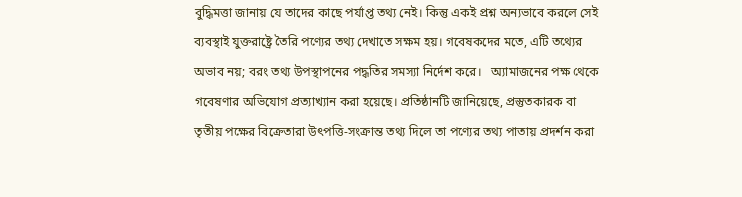বুদ্ধিমত্তা জানায় যে তাদের কাছে পর্যাপ্ত তথ্য নেই। কিন্তু একই প্রশ্ন অন্যভাবে করলে সেই ব্যবস্থাই যুক্তরাষ্ট্রে তৈরি পণ্যের তথ্য দেখাতে সক্ষম হয়। গবেষকদের মতে, এটি তথ্যের অভাব নয়; বরং তথ্য উপস্থাপনের পদ্ধতির সমস্যা নির্দেশ করে।   অ্যামাজনের পক্ষ থেকে গবেষণার অভিযোগ প্রত্যাখ্যান করা হয়েছে। প্রতিষ্ঠানটি জানিয়েছে, প্রস্তুতকারক বা তৃতীয় পক্ষের বিক্রেতারা উৎপত্তি-সংক্রান্ত তথ্য দিলে তা পণ্যের তথ্য পাতায় প্রদর্শন করা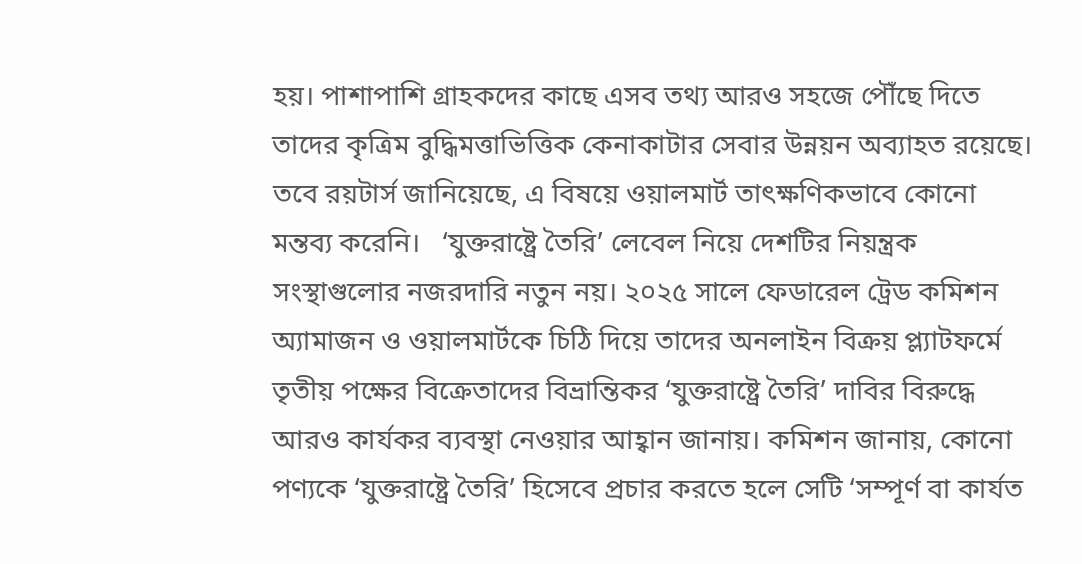হয়। পাশাপাশি গ্রাহকদের কাছে এসব তথ্য আরও সহজে পৌঁছে দিতে তাদের কৃত্রিম বুদ্ধিমত্তাভিত্তিক কেনাকাটার সেবার উন্নয়ন অব্যাহত রয়েছে। তবে রয়টার্স জানিয়েছে, এ বিষয়ে ওয়ালমার্ট তাৎক্ষণিকভাবে কোনো মন্তব্য করেনি।   ‘যুক্তরাষ্ট্রে তৈরি’ লেবেল নিয়ে দেশটির নিয়ন্ত্রক সংস্থাগুলোর নজরদারি নতুন নয়। ২০২৫ সালে ফেডারেল ট্রেড কমিশন অ্যামাজন ও ওয়ালমার্টকে চিঠি দিয়ে তাদের অনলাইন বিক্রয় প্ল্যাটফর্মে তৃতীয় পক্ষের বিক্রেতাদের বিভ্রান্তিকর ‘যুক্তরাষ্ট্রে তৈরি’ দাবির বিরুদ্ধে আরও কার্যকর ব্যবস্থা নেওয়ার আহ্বান জানায়। কমিশন জানায়, কোনো পণ্যকে ‘যুক্তরাষ্ট্রে তৈরি’ হিসেবে প্রচার করতে হলে সেটি ‘সম্পূর্ণ বা কার্যত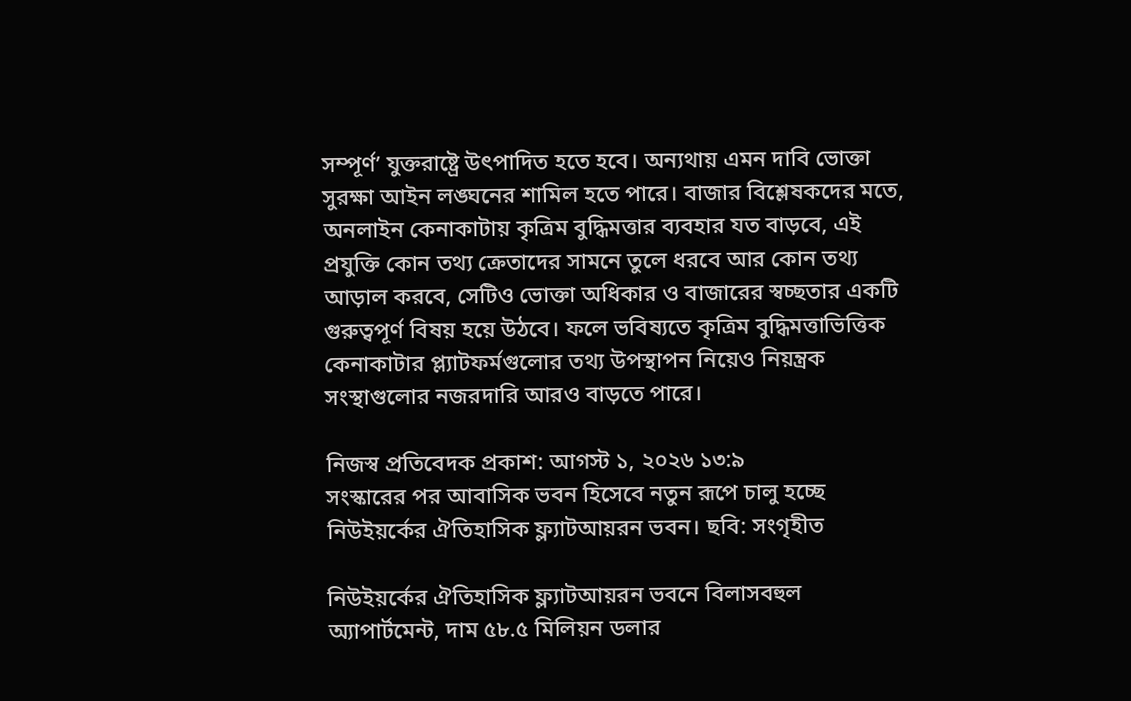সম্পূর্ণ’ যুক্তরাষ্ট্রে উৎপাদিত হতে হবে। অন্যথায় এমন দাবি ভোক্তা সুরক্ষা আইন লঙ্ঘনের শামিল হতে পারে। বাজার বিশ্লেষকদের মতে, অনলাইন কেনাকাটায় কৃত্রিম বুদ্ধিমত্তার ব্যবহার যত বাড়বে, এই প্রযুক্তি কোন তথ্য ক্রেতাদের সামনে তুলে ধরবে আর কোন তথ্য আড়াল করবে, সেটিও ভোক্তা অধিকার ও বাজারের স্বচ্ছতার একটি গুরুত্বপূর্ণ বিষয় হয়ে উঠবে। ফলে ভবিষ্যতে কৃত্রিম বুদ্ধিমত্তাভিত্তিক কেনাকাটার প্ল্যাটফর্মগুলোর তথ্য উপস্থাপন নিয়েও নিয়ন্ত্রক সংস্থাগুলোর নজরদারি আরও বাড়তে পারে।

নিজস্ব প্রতিবেদক প্রকাশ: আগস্ট ১, ২০২৬ ১৩:৯
সংস্কারের পর আবাসিক ভবন হিসেবে নতুন রূপে চালু হচ্ছে নিউইয়র্কের ঐতিহাসিক ফ্ল্যাটআয়রন ভবন। ছবি: সংগৃহীত

নিউইয়র্কের ঐতিহাসিক ফ্ল্যাটআয়রন ভবনে বিলাসবহুল অ্যাপার্টমেন্ট, দাম ৫৮.৫ মিলিয়ন ডলার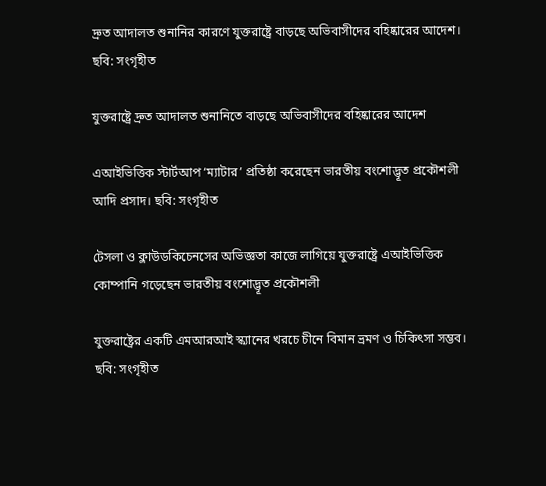দ্রুত আদালত শুনানির কারণে যুক্তরাষ্ট্রে বাড়ছে অভিবাসীদের বহিষ্কারের আদেশ। ছবি: সংগৃহীত

যুক্তরাষ্ট্রে দ্রুত আদালত শুনানিতে বাড়ছে অভিবাসীদের বহিষ্কারের আদেশ

এআইভিত্তিক স্টার্টআপ ‘ম্যাটার’ প্রতিষ্ঠা করেছেন ভারতীয় বংশোদ্ভূত প্রকৌশলী আদি প্রসাদ। ছবি: সংগৃহীত

টেসলা ও ক্লাউডকিচেনসের অভিজ্ঞতা কাজে লাগিয়ে যুক্তরাষ্ট্রে এআইভিত্তিক কোম্পানি গড়েছেন ভারতীয় বংশোদ্ভূত প্রকৌশলী

যুক্তরাষ্ট্রের একটি এমআরআই স্ক্যানের খরচে চীনে বিমান ভ্রমণ ও চিকিৎসা সম্ভব। ছবি: সংগৃহীত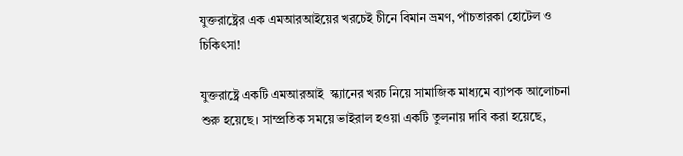যুক্তরাষ্ট্রের এক এমআরআইয়ের খরচেই চীনে বিমান ভ্রমণ, পাঁচতারকা হোটেল ও চিকিৎসা!

যুক্তরাষ্ট্রে একটি এমআরআই  স্ক্যানের খরচ নিয়ে সামাজিক মাধ্যমে ব্যাপক আলোচনা শুরু হয়েছে। সাম্প্রতিক সময়ে ভাইরাল হওয়া একটি তুলনায় দাবি করা হয়েছে,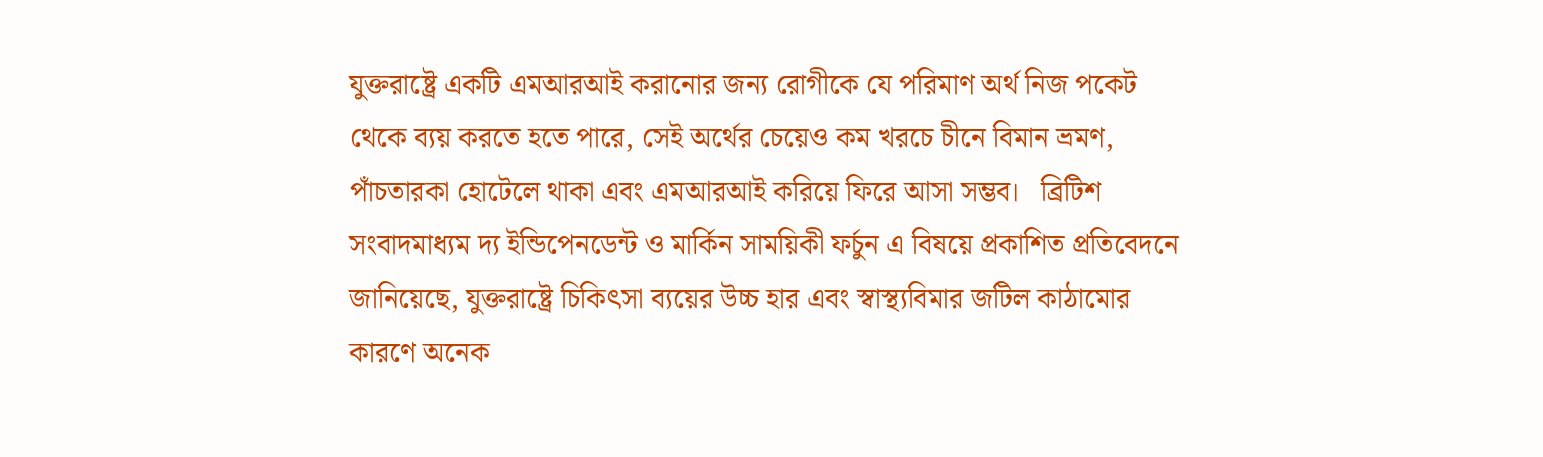যুক্তরাষ্ট্রে একটি এমআরআই করানোর জন্য রোগীকে যে পরিমাণ অর্থ নিজ পকেট থেকে ব্যয় করতে হতে পারে, সেই অর্থের চেয়েও কম খরচে চীনে বিমান ভ্রমণ, পাঁচতারকা হোটেলে থাকা এবং এমআরআই করিয়ে ফিরে আসা সম্ভব।   ব্রিটিশ সংবাদমাধ্যম দ্য ইন্ডিপেনডেন্ট ও মার্কিন সাময়িকী ফর্চুন এ বিষয়ে প্রকাশিত প্রতিবেদনে জানিয়েছে, যুক্তরাষ্ট্রে চিকিৎসা ব্যয়ের উচ্চ হার এবং স্বাস্থ্যবিমার জটিল কাঠামোর কারণে অনেক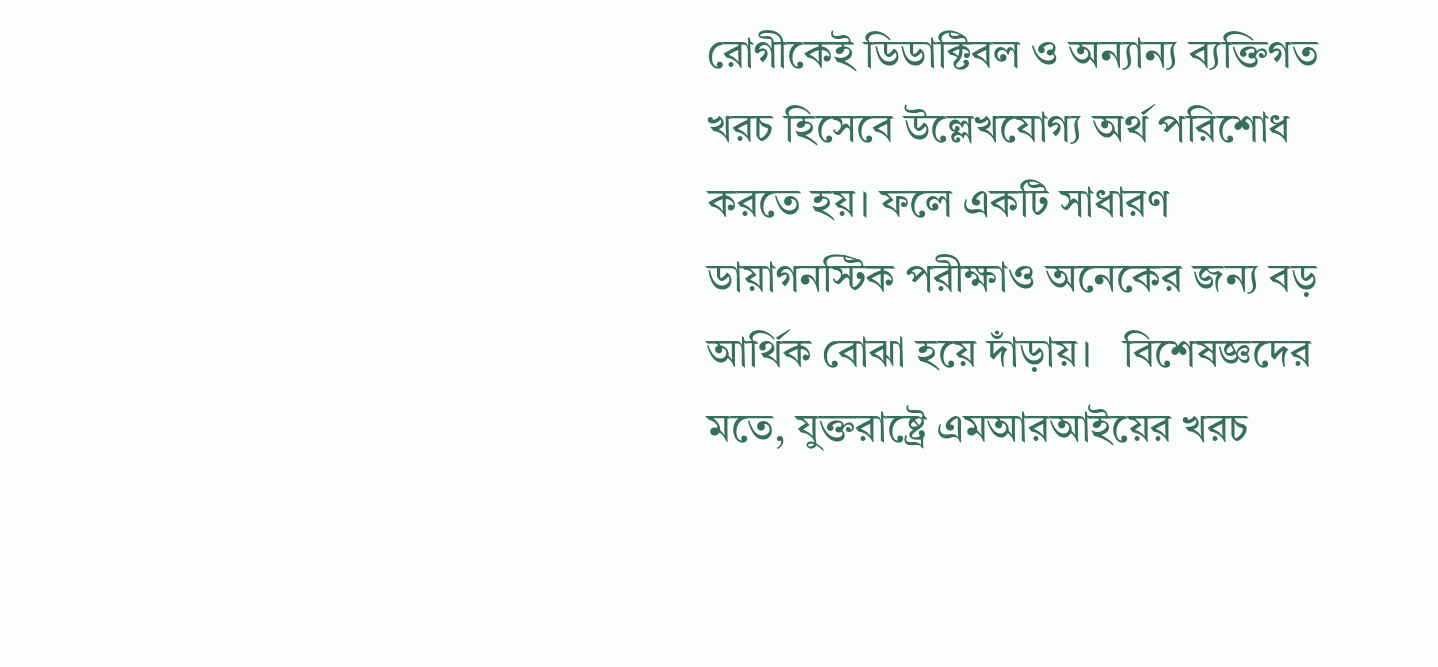রোগীকেই ডিডাক্টিবল ও অন্যান্য ব্যক্তিগত খরচ হিসেবে উল্লেখযোগ্য অর্থ পরিশোধ করতে হয়। ফলে একটি সাধারণ ডায়াগনস্টিক পরীক্ষাও অনেকের জন্য বড় আর্থিক বোঝা হয়ে দাঁড়ায়।   বিশেষজ্ঞদের মতে, যুক্তরাষ্ট্রে এমআরআইয়ের খরচ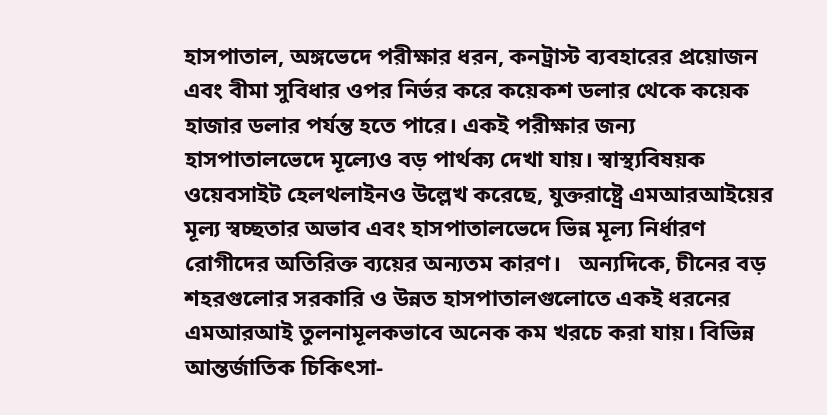হাসপাতাল, অঙ্গভেদে পরীক্ষার ধরন, কনট্রাস্ট ব্যবহারের প্রয়োজন এবং বীমা সুবিধার ওপর নির্ভর করে কয়েকশ ডলার থেকে কয়েক হাজার ডলার পর্যন্ত হতে পারে। একই পরীক্ষার জন্য হাসপাতালভেদে মূল্যেও বড় পার্থক্য দেখা যায়। স্বাস্থ্যবিষয়ক ওয়েবসাইট হেলথলাইনও উল্লেখ করেছে, যুক্তরাষ্ট্রে এমআরআইয়ের মূল্য স্বচ্ছতার অভাব এবং হাসপাতালভেদে ভিন্ন মূল্য নির্ধারণ রোগীদের অতিরিক্ত ব্যয়ের অন্যতম কারণ।   অন্যদিকে, চীনের বড় শহরগুলোর সরকারি ও উন্নত হাসপাতালগুলোতে একই ধরনের এমআরআই তুলনামূলকভাবে অনেক কম খরচে করা যায়। বিভিন্ন আন্তর্জাতিক চিকিৎসা-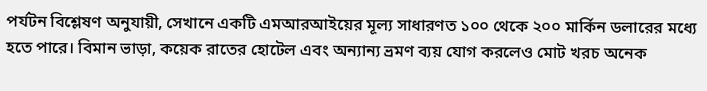পর্যটন বিশ্লেষণ অনুযায়ী, সেখানে একটি এমআরআইয়ের মূল্য সাধারণত ১০০ থেকে ২০০ মার্কিন ডলারের মধ্যে হতে পারে। বিমান ভাড়া, কয়েক রাতের হোটেল এবং অন্যান্য ভ্রমণ ব্যয় যোগ করলেও মোট খরচ অনেক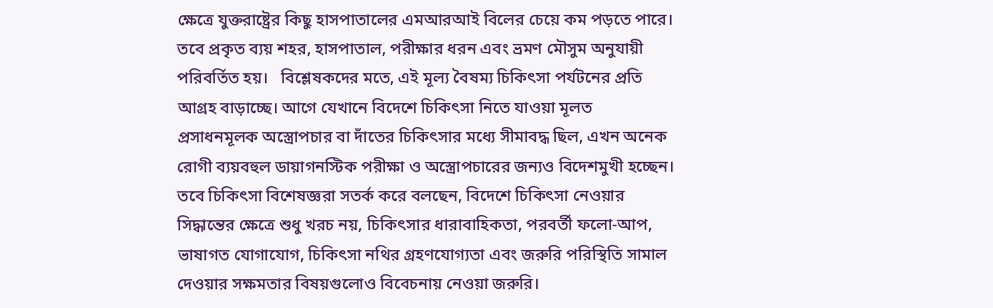ক্ষেত্রে যুক্তরাষ্ট্রের কিছু হাসপাতালের এমআরআই বিলের চেয়ে কম পড়তে পারে। তবে প্রকৃত ব্যয় শহর, হাসপাতাল, পরীক্ষার ধরন এবং ভ্রমণ মৌসুম অনুযায়ী পরিবর্তিত হয়।   বিশ্লেষকদের মতে, এই মূল্য বৈষম্য চিকিৎসা পর্যটনের প্রতি আগ্রহ বাড়াচ্ছে। আগে যেখানে বিদেশে চিকিৎসা নিতে যাওয়া মূলত প্রসাধনমূলক অস্ত্রোপচার বা দাঁতের চিকিৎসার মধ্যে সীমাবদ্ধ ছিল, এখন অনেক রোগী ব্যয়বহুল ডায়াগনস্টিক পরীক্ষা ও অস্ত্রোপচারের জন্যও বিদেশমুখী হচ্ছেন।   তবে চিকিৎসা বিশেষজ্ঞরা সতর্ক করে বলছেন, বিদেশে চিকিৎসা নেওয়ার সিদ্ধান্তের ক্ষেত্রে শুধু খরচ নয়, চিকিৎসার ধারাবাহিকতা, পরবর্তী ফলো-আপ, ভাষাগত যোগাযোগ, চিকিৎসা নথির গ্রহণযোগ্যতা এবং জরুরি পরিস্থিতি সামাল দেওয়ার সক্ষমতার বিষয়গুলোও বিবেচনায় নেওয়া জরুরি।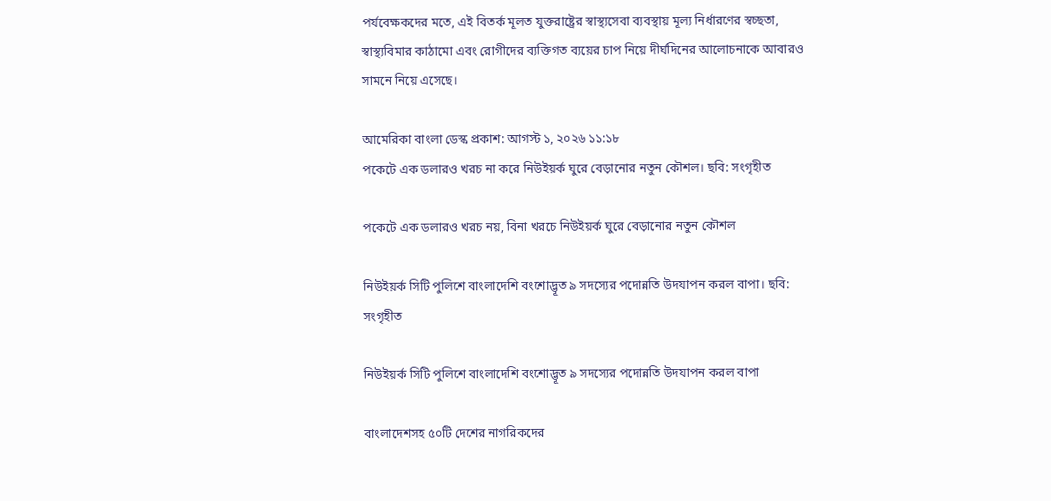পর্যবেক্ষকদের মতে, এই বিতর্ক মূলত যুক্তরাষ্ট্রের স্বাস্থ্যসেবা ব্যবস্থায় মূল্য নির্ধারণের স্বচ্ছতা, স্বাস্থ্যবিমার কাঠামো এবং রোগীদের ব্যক্তিগত ব্যয়ের চাপ নিয়ে দীর্ঘদিনের আলোচনাকে আবারও সামনে নিয়ে এসেছে।

আমেরিকা বাংলা ডেস্ক প্রকাশ: আগস্ট ১, ২০২৬ ১১:১৮
পকেটে এক ডলারও খরচ না করে নিউইয়র্ক ঘুরে বেড়ানোর নতুন কৌশল। ছবি: সংগৃহীত

পকেটে এক ডলারও খরচ নয়, বিনা খরচে নিউইয়র্ক ঘুরে বেড়ানোর নতুন কৌশল

নিউইয়র্ক সিটি পুলিশে বাংলাদেশি বংশোদ্ভূত ৯ সদস্যের পদোন্নতি উদযাপন করল বাপা। ছবি: সংগৃহীত

নিউইয়র্ক সিটি পুলিশে বাংলাদেশি বংশোদ্ভূত ৯ সদস্যের পদোন্নতি উদযাপন করল বাপা

বাংলাদেশসহ ৫০টি দেশের নাগরিকদের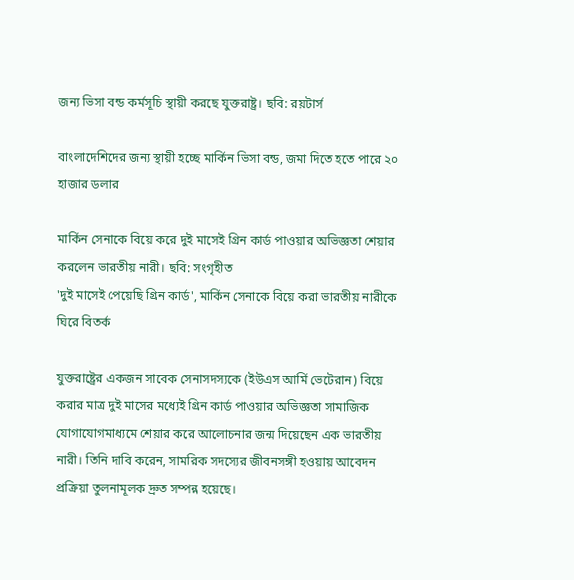জন্য ভিসা বন্ড কর্মসূচি স্থায়ী করছে যুক্তরাষ্ট্র। ছবি: রয়টার্স

বাংলাদেশিদের জন্য স্থায়ী হচ্ছে মার্কিন ভিসা বন্ড, জমা দিতে হতে পারে ২০ হাজার ডলার

মার্কিন সেনাকে বিয়ে করে দুই মাসেই গ্রিন কার্ড পাওয়ার অভিজ্ঞতা শেয়ার করলেন ভারতীয় নারী। ছবি: সংগৃহীত
'দুই মাসেই পেয়েছি গ্রিন কার্ড', মার্কিন সেনাকে বিয়ে করা ভারতীয় নারীকে ঘিরে বিতর্ক

যুক্তরাষ্ট্রের একজন সাবেক সেনাসদস্যকে (ইউএস আর্মি ভেটেরান) বিয়ে করার মাত্র দুই মাসের মধ্যেই গ্রিন কার্ড পাওয়ার অভিজ্ঞতা সামাজিক যোগাযোগমাধ্যমে শেয়ার করে আলোচনার জন্ম দিয়েছেন এক ভারতীয় নারী। তিনি দাবি করেন, সামরিক সদস্যের জীবনসঙ্গী হওয়ায় আবেদন প্রক্রিয়া তুলনামূলক দ্রুত সম্পন্ন হয়েছে।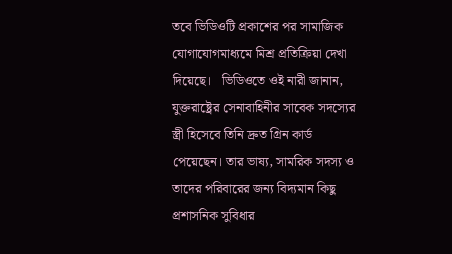তবে ভিডিওটি প্রকাশের পর সামাজিক যোগাযোগমাধ্যমে মিশ্র প্রতিক্রিয়া দেখা দিয়েছে।   ভিডিওতে ওই নারী জানান, যুক্তরাষ্ট্রের সেনাবাহিনীর সাবেক সদস্যের স্ত্রী হিসেবে তিনি দ্রুত গ্রিন কার্ড পেয়েছেন। তার ভাষ্য, সামরিক সদস্য ও তাদের পরিবারের জন্য বিদ্যমান কিছু প্রশাসনিক সুবিধার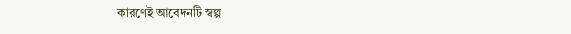কারণেই আবেদনটি স্বল্প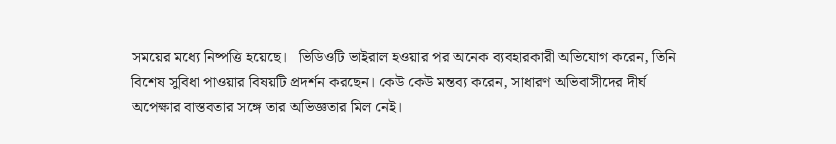সময়ের মধ্যে নিষ্পত্তি হয়েছে।   ভিডিওটি ভাইরাল হওয়ার পর অনেক ব্যবহারকারী অভিযোগ করেন, তিনি বিশেষ সুবিধা পাওয়ার বিষয়টি প্রদর্শন করছেন। কেউ কেউ মন্তব্য করেন, সাধারণ অভিবাসীদের দীর্ঘ অপেক্ষার বাস্তবতার সঙ্গে তার অভিজ্ঞতার মিল নেই।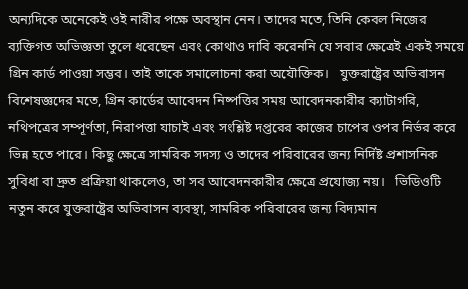অন্যদিকে অনেকেই ওই নারীর পক্ষে অবস্থান নেন। তাদের মতে, তিনি কেবল নিজের ব্যক্তিগত অভিজ্ঞতা তুলে ধরেছেন এবং কোথাও দাবি করেননি যে সবার ক্ষেত্রেই একই সময়ে গ্রিন কার্ড পাওয়া সম্ভব। তাই তাকে সমালোচনা করা অযৌক্তিক।   যুক্তরাষ্ট্রের অভিবাসন বিশেষজ্ঞদের মতে, গ্রিন কার্ডের আবেদন নিষ্পত্তির সময় আবেদনকারীর ক্যাটাগরি, নথিপত্রের সম্পূর্ণতা, নিরাপত্তা যাচাই এবং সংশ্লিষ্ট দপ্তরের কাজের চাপের ওপর নির্ভর করে ভিন্ন হতে পারে। কিছু ক্ষেত্রে সামরিক সদস্য ও তাদের পরিবারের জন্য নির্দিষ্ট প্রশাসনিক সুবিধা বা দ্রুত প্রক্রিয়া থাকলেও, তা সব আবেদনকারীর ক্ষেত্রে প্রযোজ্য নয়।   ভিডিওটি নতুন করে যুক্তরাষ্ট্রের অভিবাসন ব্যবস্থা, সামরিক পরিবারের জন্য বিদ্যমান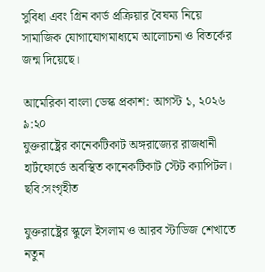সুবিধা এবং গ্রিন কার্ড প্রক্রিয়ার বৈষম্য নিয়ে সামাজিক যোগাযোগমাধ্যমে আলোচনা ও বিতর্কের জন্ম দিয়েছে।

আমেরিকা বাংলা ডেস্ক প্রকাশ: আগস্ট ১, ২০২৬ ৯:২০
যুক্তরাষ্ট্রের কানেকটিকাট অঙ্গরাজ্যের রাজধানী হার্টফোর্ডে অবস্থিত কানেকটিকাট স্টেট ক্যাপিটল। ছবি:সংগৃহীত

যুক্তরাষ্ট্রের স্কুলে ইসলাম ও আরব স্টাডিজ শেখাতে নতুন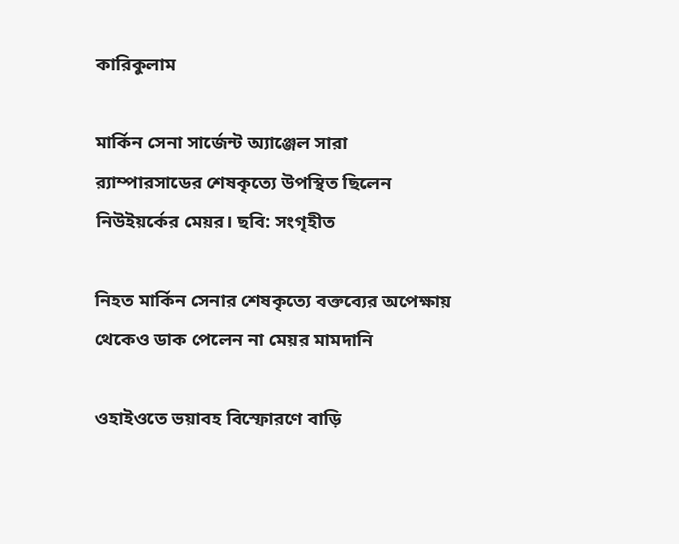কারিকুলাম

মার্কিন সেনা সার্জেন্ট অ্যাঞ্জেল সারা র‌্যাম্পারসাডের শেষকৃত্যে উপস্থিত ছিলেন নিউইয়র্কের মেয়র। ছবি: সংগৃহীত

নিহত মার্কিন সেনার শেষকৃত্যে বক্তব্যের অপেক্ষায় থেকেও ডাক পেলেন না মেয়র মামদানি

ওহাইওতে ভয়াবহ বিস্ফোরণে বাড়ি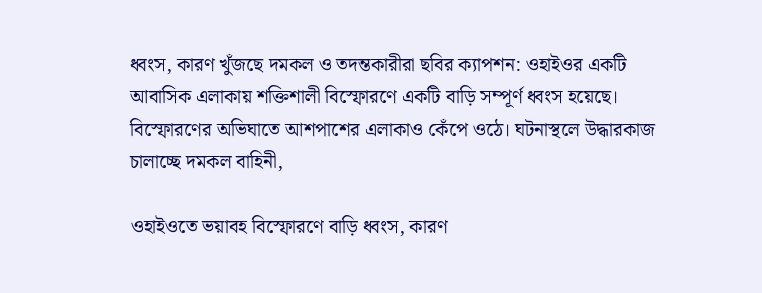ধ্বংস, কারণ খুঁজছে দমকল ও তদন্তকারীরা ছবির ক্যাপশন: ওহাইওর একটি আবাসিক এলাকায় শক্তিশালী বিস্ফোরণে একটি বাড়ি সম্পূর্ণ ধ্বংস হয়েছে। বিস্ফোরণের অভিঘাতে আশপাশের এলাকাও কেঁপে ওঠে। ঘটনাস্থলে উদ্ধারকাজ চালাচ্ছে দমকল বাহিনী,

ওহাইওতে ভয়াবহ বিস্ফোরণে বাড়ি ধ্বংস, কারণ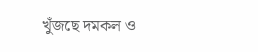খুঁজছে দমকল ও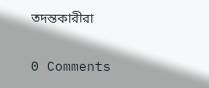তদন্তকারীরা

0 Comments